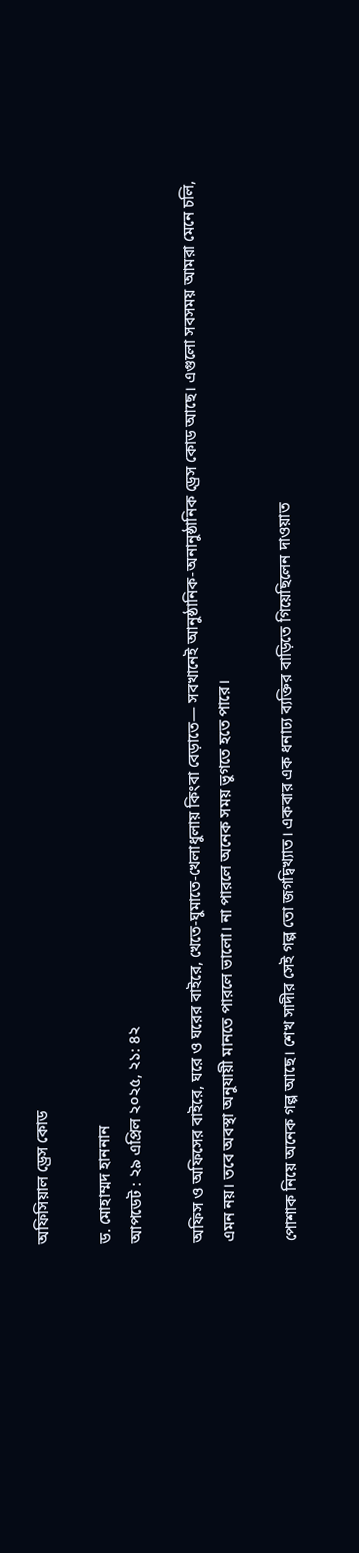অফিসিয়াল ড্রেস কোড

ড. মোহাম্মদ হাননান
আপডেট : ২৯ এপ্রিল ২০২৫, ২১: ৪২

অফিস ও অফিসের বাইরে, ঘরে ও ঘরের বাইরে, খেতে-ঘুমাতে-খেলাধুলায় কিংবা বেড়াতে— সবখানেই আনুষ্ঠানিক-অনানুষ্ঠানিক ড্রেস কোড আছে। এগুলো সবসময় আমরা মেনে চলি, এমন নয়। তবে অবস্থা অনুযায়ী মানতে পারলে ভালো। না পারলে অনেক সময় ভুগতে হতে পারে।

পোশাক নিয়ে অনেক গল্প আছে। শেখ সাদীর সেই গল্প তো জগদ্বিখ্যাত। একবার এক ধনাঢ্য ব্যক্তির বাড়িতে গিয়েছিলেন দাওয়াত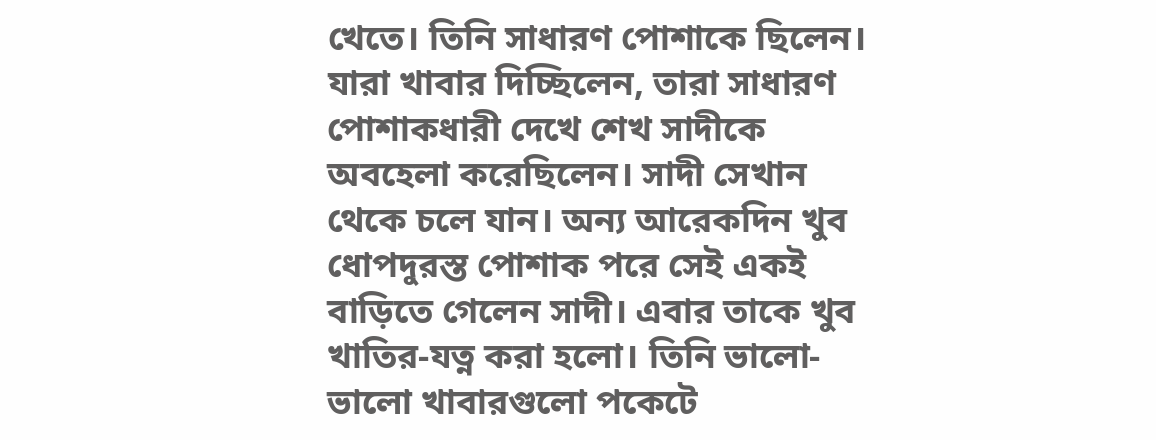খেতে। তিনি সাধারণ পোশাকে ছিলেন। যারা খাবার দিচ্ছিলেন, তারা সাধারণ পোশাকধারী দেখে শেখ সাদীকে অবহেলা করেছিলেন। সাদী সেখান থেকে চলে যান। অন্য আরেকদিন খুব ধোপদুরস্ত পোশাক পরে সেই একই বাড়িতে গেলেন সাদী। এবার তাকে খুব খাতির-যত্ন করা হলো। তিনি ভালো-ভালো খাবারগুলো পকেটে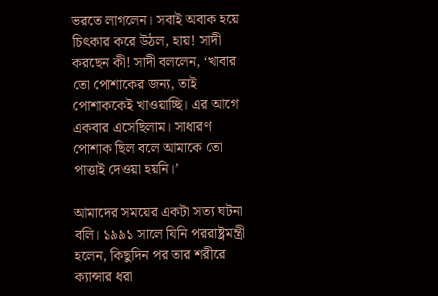ভরতে লাগলেন। সবাই অবাক হয়ে চিৎকার করে উঠল, হায়! সাদী করছেন কী! সাদী বললেন, ‘খাবার তো পোশাকের জন্য, তাই পোশাককেই খাওয়াচ্ছি। এর আগে একবার এসেছিলাম। সাধারণ পোশাক ছিল বলে আমাকে তো পাত্তাই দেওয়া হয়নি।’

আমাদের সময়ের একটা সত্য ঘটনা বলি। ১৯৯১ সালে যিনি পররাষ্ট্রমন্ত্রী হলেন, কিছুদিন পর তার শরীরে ক্যান্সার ধরা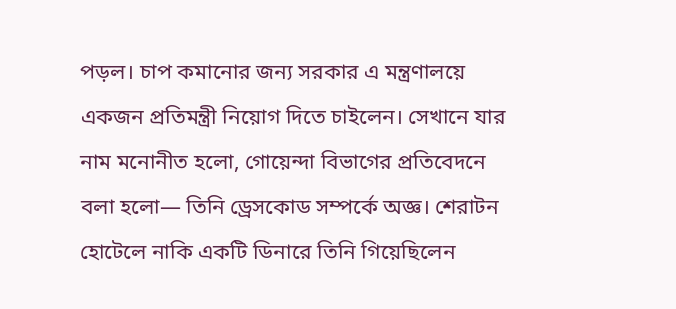পড়ল। চাপ কমানোর জন্য সরকার এ মন্ত্রণালয়ে একজন প্রতিমন্ত্রী নিয়োগ দিতে চাইলেন। সেখানে যার নাম মনোনীত হলো, গোয়েন্দা বিভাগের প্রতিবেদনে বলা হলো— তিনি ড্রেসকোড সম্পর্কে অজ্ঞ। শেরাটন হোটেলে নাকি একটি ডিনারে তিনি গিয়েছিলেন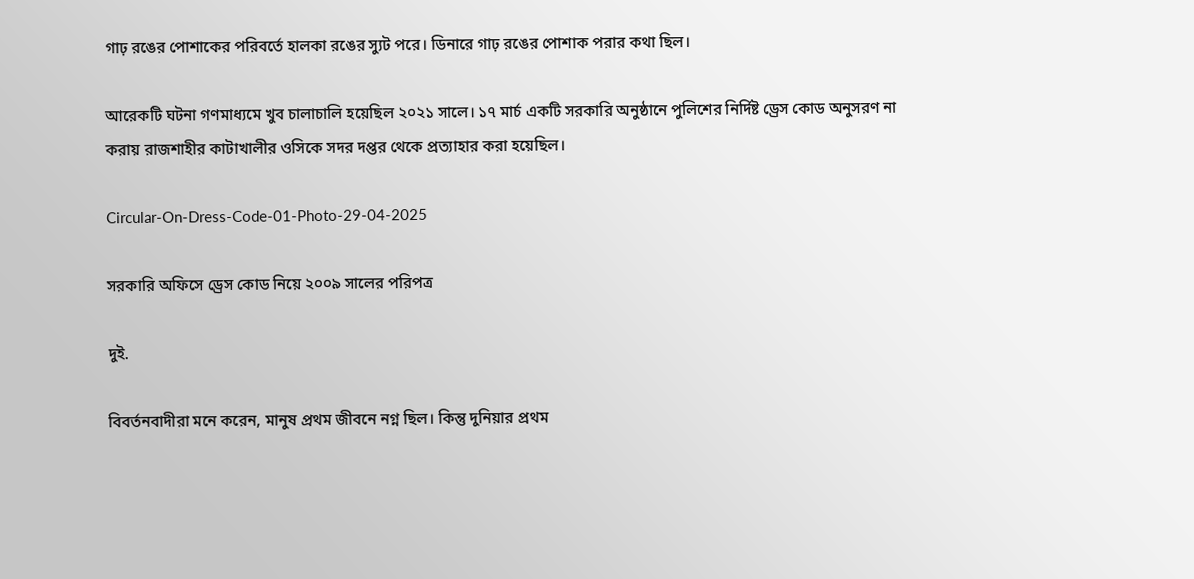গাঢ় রঙের পোশাকের পরিবর্তে হালকা রঙের স্যুট পরে। ডিনারে গাঢ় রঙের পোশাক পরার কথা ছিল।

আরেকটি ঘটনা গণমাধ্যমে খুব চালাচালি হয়েছিল ২০২১ সালে। ১৭ মার্চ একটি সরকারি অনুষ্ঠানে পুলিশের নির্দিষ্ট ড্রেস কোড অনুসরণ না করায় রাজশাহীর কাটাখালীর ওসিকে সদর দপ্তর থেকে প্রত্যাহার করা হয়েছিল।

Circular-On-Dress-Code-01-Photo-29-04-2025

সরকারি অফিসে ড্রেস কোড নিয়ে ২০০৯ সালের পরিপত্র

দুই.

বিবর্তনবাদীরা মনে করেন, মানুষ প্রথম জীবনে নগ্ন ছিল। কিন্তু দুনিয়ার প্রথম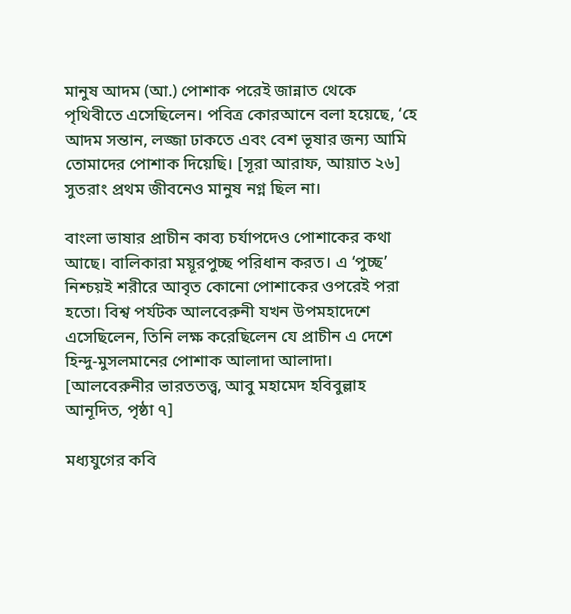মানুষ আদম (আ.) পোশাক পরেই জান্নাত থেকে পৃথিবীতে এসেছিলেন। পবিত্র কোরআনে বলা হয়েছে, ‘হে আদম সন্তান, লজ্জা ঢাকতে এবং বেশ ভূষার জন্য আমি তোমাদের পোশাক দিয়েছি। [সূরা আরাফ, আয়াত ২৬] সুতরাং প্রথম জীবনেও মানুষ নগ্ন ছিল না।

বাংলা ভাষার প্রাচীন কাব্য চর্যাপদেও পোশাকের কথা আছে। বালিকারা ময়ূরপুচ্ছ পরিধান করত। এ ‘পুচ্ছ’ নিশ্চয়ই শরীরে আবৃত কোনো পোশাকের ওপরেই পরা হতো। বিশ্ব পর্যটক আলবেরুনী যখন উপমহাদেশে এসেছিলেন, তিনি লক্ষ করেছিলেন যে প্রাচীন এ দেশে হিন্দু-মুসলমানের পোশাক আলাদা আলাদা। [আলবেরুনীর ভারততত্ত্ব, আবু মহামেদ হবিবুল্লাহ আনূদিত, পৃষ্ঠা ৭]

মধ্যযুগের কবি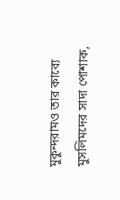মুকুন্দরামও তার কাব্যে মুসলিমদের সাদা পোশাক,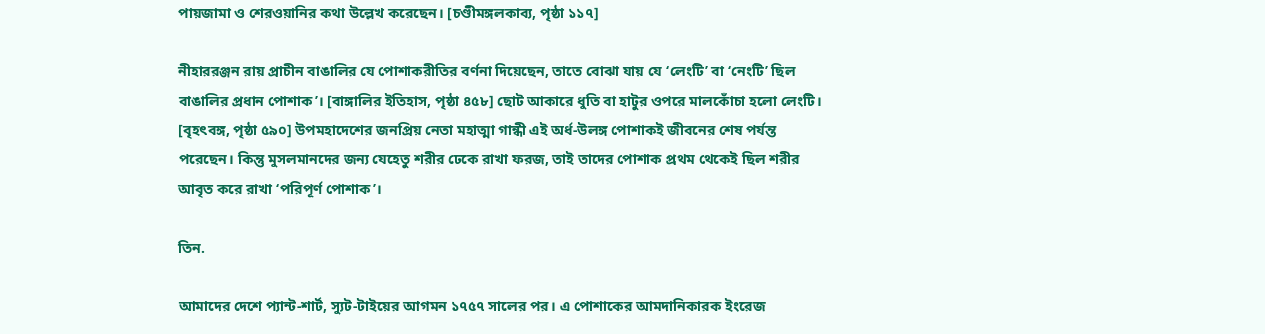পায়জামা ও শেরওয়ানির কথা উল্লেখ করেছেন। [চণ্ডীমঙ্গলকাব্য, পৃষ্ঠা ১১৭]

নীহাররঞ্জন রায় প্রাচীন বাঙালির যে পোশাকরীতির বর্ণনা দিয়েছেন, তাতে বোঝা যায় যে ‘লেংটি’ বা ‘নেংটি’ ছিল বাঙালির প্রধান পোশাক’। [বাঙ্গালির ইতিহাস, পৃষ্ঠা ৪৫৮] ছোট আকারে ধুতি বা হাটুর ওপরে মালকোঁচা হলো লেংটি। [বৃহৎবঙ্গ, পৃষ্ঠা ৫৯০] উপমহাদেশের জনপ্রিয় নেতা মহাত্মা গান্ধী এই অর্ধ-উলঙ্গ পোশাকই জীবনের শেষ পর্যন্ত পরেছেন। কিন্তু মুসলমানদের জন্য যেহেতু শরীর ঢেকে রাখা ফরজ, তাই তাদের পোশাক প্রথম থেকেই ছিল শরীর আবৃত করে রাখা ‘পরিপূর্ণ পোশাক’।

তিন.

আমাদের দেশে প্যান্ট-শার্ট, স্যুট-টাইয়ের আগমন ১৭৫৭ সালের পর। এ পোশাকের আমদানিকারক ইংরেজ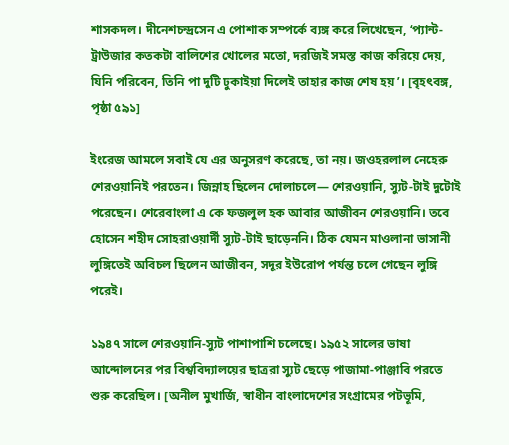শাসকদল। দীনেশচন্দ্রসেন এ পোশাক সম্পর্কে ব্যঙ্গ করে লিখেছেন, ‘প্যান্ট-ট্রাউজার কতকটা বালিশের খোলের মতো, দরজিই সমস্ত কাজ করিয়ে দেয়, যিনি পরিবেন, তিনি পা দুটি ঢুকাইয়া দিলেই তাহার কাজ শেষ হয়’। [বৃহৎবঙ্গ, পৃষ্ঠা ৫৯১]

ইংরেজ আমলে সবাই যে এর অনুসরণ করেছে, তা নয়। জওহরলাল নেহেরু শেরওয়ানিই পরতেন। জিন্নাহ ছিলেন দোলাচলে— শেরওয়ানি, স্যুট-টাই দুটোই পরেছেন। শেরেবাংলা এ কে ফজলুল হক আবার আজীবন শেরওয়ানি। তবে হোসেন শহীদ সোহরাওয়ার্দী স্যুট-টাই ছাড়েননি। ঠিক যেমন মাওলানা ভাসানী লুঙ্গিতেই অবিচল ছিলেন আজীবন, সদূর ইউরোপ পর্যন্ত চলে গেছেন লুঙ্গি পরেই।

১৯৪৭ সালে শেরওয়ানি-স্যুট পাশাপাশি চলেছে। ১৯৫২ সালের ভাষা আন্দোলনের পর বিশ্ববিদ্যালয়ের ছাত্ররা স্যুট ছেড়ে পাজামা-পাঞ্জাবি পরতে শুরু করেছিল। [অনীল মুখার্জি, স্বাধীন বাংলাদেশের সংগ্রামের পটভূমি,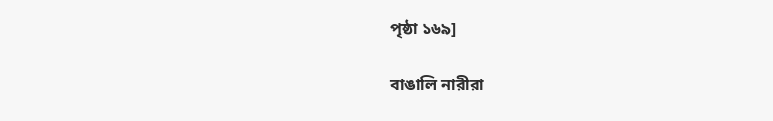পৃষ্ঠা ১৬৯]

বাঙালি নারীরা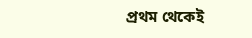প্রথম থেকেই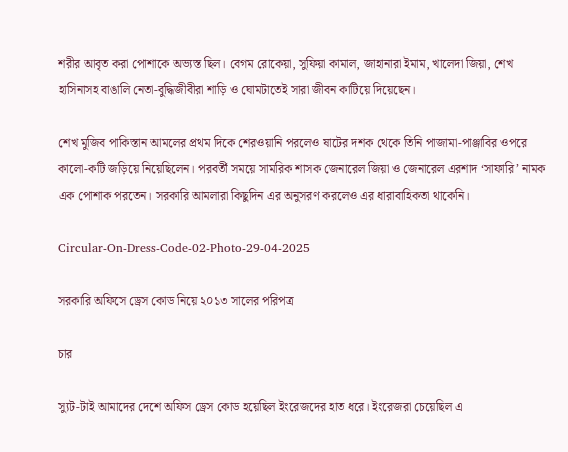শরীর আবৃত করা পোশাকে অভ্যস্ত ছিল। বেগম রোকেয়া, সুফিয়া কামাল, জাহানারা ইমাম, খালেদা জিয়া, শেখ হাসিনাসহ বাঙালি নেতা-বুদ্ধিজীবীরা শাড়ি ও ঘোমটাতেই সারা জীবন কাটিয়ে দিয়েছেন।

শেখ মুজিব পাকিস্তান আমলের প্রথম দিকে শেরওয়ানি পরলেও ষাটের দশক থেকে তিনি পাজামা-পাঞ্জাবির ওপরে কালো-কটি জড়িয়ে নিয়েছিলেন। পরবর্তী সময়ে সামরিক শাসক জেনারেল জিয়া ও জেনারেল এরশাদ ‘সাফারি’ নামক এক পোশাক পরতেন। সরকারি আমলারা কিছুদিন এর অনুসরণ করলেও এর ধারাবাহিকতা থাকেনি।

Circular-On-Dress-Code-02-Photo-29-04-2025

সরকারি অফিসে ড্রেস কোড নিয়ে ২০১৩ সালের পরিপত্র

চার

স্যুট-টাই আমাদের দেশে অফিস ড্রেস কোড হয়েছিল ইংরেজদের হাত ধরে। ইংরেজরা চেয়েছিল এ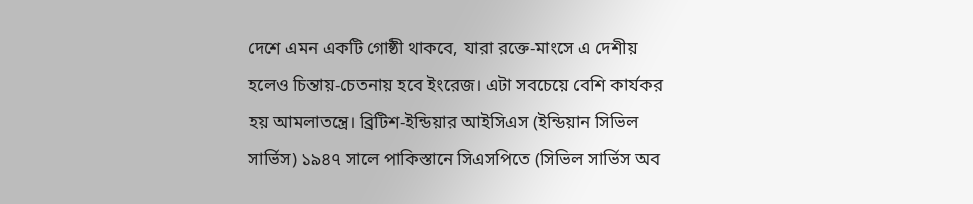দেশে এমন একটি গোষ্ঠী থাকবে, যারা রক্তে-মাংসে এ দেশীয় হলেও চিন্তায়-চেতনায় হবে ইংরেজ। এটা সবচেয়ে বেশি কার্যকর হয় আমলাতন্ত্রে। ব্রিটিশ-ইন্ডিয়ার আইসিএস (ইন্ডিয়ান সিভিল সার্ভিস) ১৯৪৭ সালে পাকিস্তানে সিএসপিতে (সিভিল সার্ভিস অব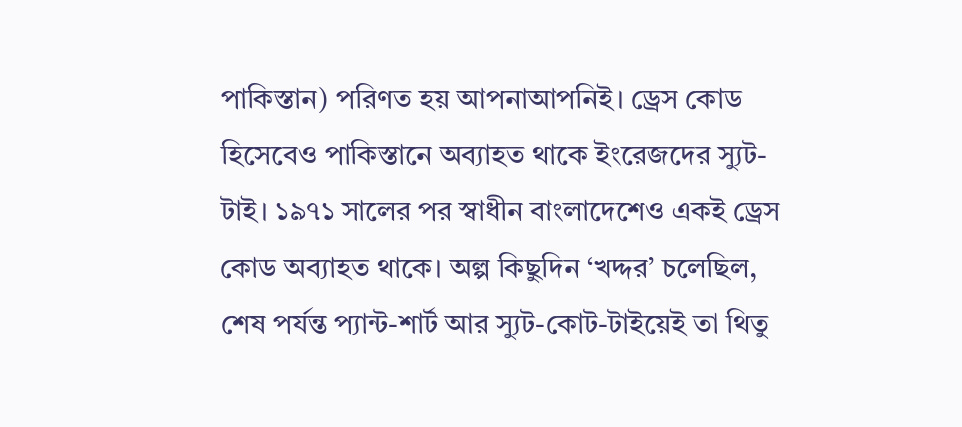পাকিস্তান) পরিণত হয় আপনাআপনিই। ড্রেস কোড হিসেবেও পাকিস্তানে অব্যাহত থাকে ইংরেজদের স্যুট-টাই। ১৯৭১ সালের পর স্বাধীন বাংলাদেশেও একই ড্রেস কোড অব্যাহত থাকে। অল্প কিছুদিন ‘খদ্দর’ চলেছিল, শেষ পর্যন্ত প্যান্ট-শার্ট আর স্যুট-কোট-টাইয়েই তা থিতু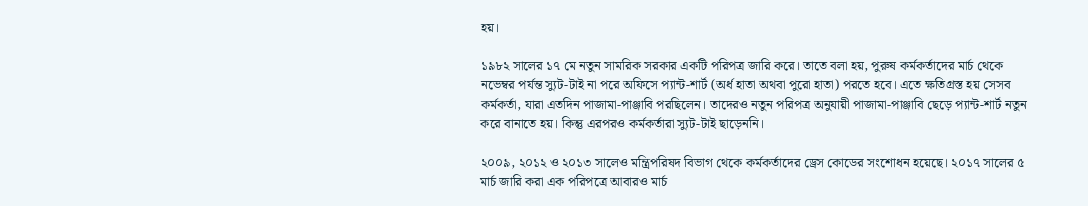হয়।

১৯৮২ সালের ১৭ মে নতুন সামরিক সরকার একটি পরিপত্র জারি করে। তাতে বলা হয়, পুরুষ কর্মকর্তাদের মার্চ থেকে নভেম্বর পর্যন্ত স্যুট-টাই না পরে অফিসে প্যান্ট-শার্ট (অর্ধ হাতা অথবা পুরো হাতা) পরতে হবে। এতে ক্ষতিগ্রস্ত হয় সেসব কর্মকর্তা, যারা এতদিন পাজামা-পাঞ্জাবি পরছিলেন। তাদেরও নতুন পরিপত্র অনুযায়ী পাজামা-পাঞ্জাবি ছেড়ে প্যান্ট-শার্ট নতুন করে বানাতে হয়। কিন্তু এরপরও কর্মকর্তারা স্যুট-টাই ছাড়েননি।

২০০৯, ২০১২ ও ২০১৩ সালেও মন্ত্রিপরিষদ বিভাগ থেকে কর্মকর্তাদের ড্রেস কোডের সংশোধন হয়েছে। ২০১৭ সালের ৫ মার্চ জারি করা এক পরিপত্রে আবারও মার্চ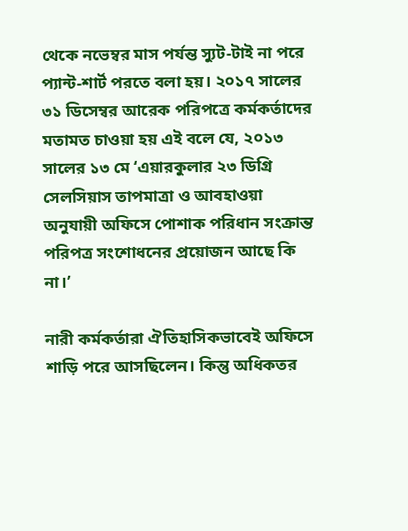থেকে নভেম্বর মাস পর্যন্ত স্যুট-টাই না পরে প্যান্ট-শার্ট পরতে বলা হয়। ২০১৭ সালের ৩১ ডিসেম্বর আরেক পরিপত্রে কর্মকর্তাদের মতামত চাওয়া হয় এই বলে যে, ২০১৩ সালের ১৩ মে ‘এয়ারকুলার ২৩ ডিগ্রি সেলসিয়াস তাপমাত্রা ও আবহাওয়া অনুযায়ী অফিসে পোশাক পরিধান সংক্রান্ত পরিপত্র সংশোধনের প্রয়োজন আছে কি না।’

নারী কর্মকর্তারা ঐতিহাসিকভাবেই অফিসে শাড়ি পরে আসছিলেন। কিন্তু অধিকতর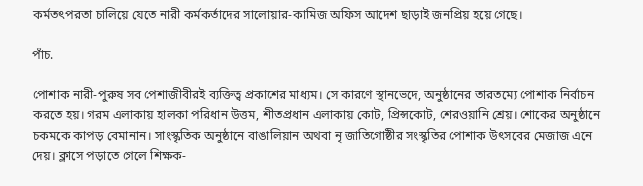কর্মতৎপরতা চালিয়ে যেতে নারী কর্মকর্তাদের সালোয়ার-কামিজ অফিস আদেশ ছাড়াই জনপ্রিয় হয়ে গেছে।

পাঁচ.

পোশাক নারী-পুরুষ সব পেশাজীবীরই ব্যক্তিত্ব প্রকাশের মাধ্যম। সে কারণে স্থানভেদে, অনুষ্ঠানের তারতম্যে পোশাক নির্বাচন করতে হয়। গরম এলাকায় হালকা পরিধান উত্তম, শীতপ্রধান এলাকায় কোট, প্রিন্সকোট, শেরওয়ানি শ্রেয়। শোকের অনুষ্ঠানে চকমকে কাপড় বেমানান। সাংস্কৃতিক অনুষ্ঠানে বাঙালিয়ান অথবা নৃ জাতিগোষ্ঠীর সংস্কৃতির পোশাক উৎসবের মেজাজ এনে দেয়। ক্লাসে পড়াতে গেলে শিক্ষক-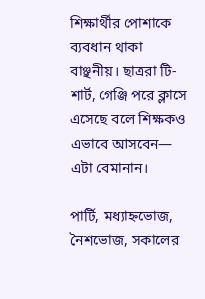শিক্ষার্থীর পোশাকে ব্যবধান থাকা বাঞ্ছনীয়। ছাত্ররা টি-শার্ট, গেঞ্জি পরে ক্লাসে এসেছে বলে শিক্ষকও এভাবে আসবেন— এটা বেমানান।

পার্টি, মধ্যাহ্নভোজ, নৈশভোজ, সকালের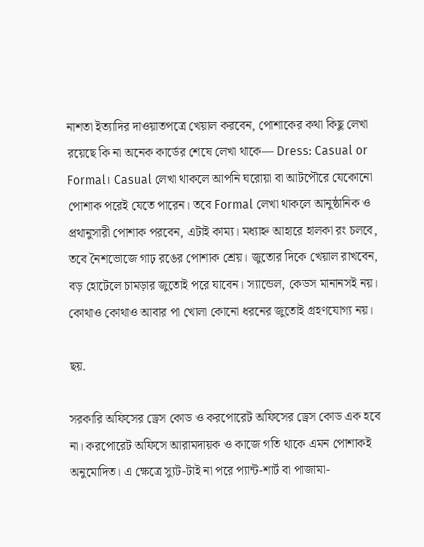নাশতা ইত্যাদির দাওয়াতপত্রে খেয়াল করবেন, পোশাকের কথা কিছু লেখা রয়েছে কি না অনেক কার্ডের শেষে লেখা থাকে— Dress: Casual or Formal। Casual লেখা থাকলে আপনি ঘরোয়া বা আটপৌরে যেকোনো পোশাক পরেই যেতে পারেন। তবে Formal লেখা থাকলে আনুষ্ঠানিক ও প্রথানুসারী পোশাক পরবেন, এটাই কাম্য। মধ্যাহ্ন আহারে হালকা রং চলবে, তবে নৈশভোজে গাঢ় রঙের পোশাক শ্রেয়। জুতোর দিকে খেয়াল রাখবেন, বড় হোটেলে চামড়ার জুতোই পরে যাবেন। স্যান্ডেল, কেডস মানানসই নয়। কোথাও কোথাও আবার পা খোলা কোনো ধরনের জুতোই গ্রহণযোগ্য নয়।

ছয়.

সরকারি অফিসের ড্রেস কোড ও করপোরেট অফিসের ড্রেস কোড এক হবে না। করপোরেট অফিসে আরামদায়ক ও কাজে গতি থাকে এমন পোশাকই অনুমোদিত। এ ক্ষেত্রে স্যুট-টাই না পরে প্যান্ট-শার্ট বা পাজামা-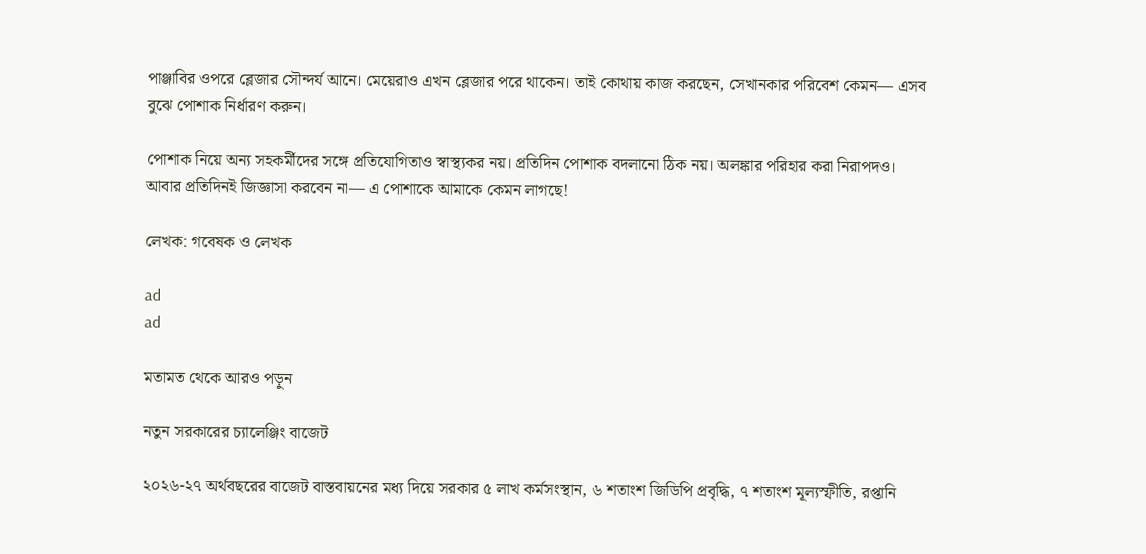পাঞ্জাবির ওপরে ব্লেজার সৌন্দর্য আনে। মেয়েরাও এখন ব্লেজার পরে থাকেন। তাই কোথায় কাজ করছেন, সেখানকার পরিবেশ কেমন— এসব বুঝে পোশাক নির্ধারণ করুন।

পোশাক নিয়ে অন্য সহকর্মীদের সঙ্গে প্রতিযোগিতাও স্বাস্থ্যকর নয়। প্রতিদিন পোশাক বদলানো ঠিক নয়। অলঙ্কার পরিহার করা নিরাপদও। আবার প্রতিদিনই জিজ্ঞাসা করবেন না— এ পোশাকে আমাকে কেমন লাগছে!

লেখক: গবেষক ও লেখক

ad
ad

মতামত থেকে আরও পড়ুন

নতুন সরকারের চ্যালেঞ্জিং বাজেট

২০২৬-২৭ অর্থবছরের বাজেট বাস্তবায়নের মধ্য দিয়ে সরকার ৫ লাখ কর্মসংস্থান, ৬ শতাংশ জিডিপি প্রবৃদ্ধি, ৭ শতাংশ মূল্যস্ফীতি, রপ্তানি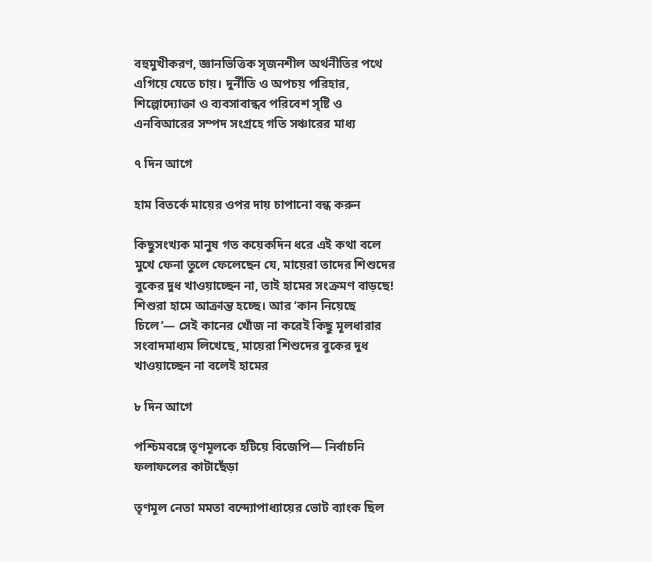বহুমুখীকরণ, জ্ঞানভিত্তিক সৃজনশীল অর্থনীতির পথে এগিয়ে যেতে চায়। দুর্নীতি ও অপচয় পরিহার, শিল্পোদ্যোক্তা ও ব্যবসাবান্ধব পরিবেশ সৃষ্টি ও এনবিআরের সম্পদ সংগ্রহে গতি সঞ্চারের মাধ্য

৭ দিন আগে

হাম বিতর্কে মায়ের ওপর দায় চাপানো বন্ধ করুন

কিছুসংখ‍্যক মানুষ গত কয়েকদিন ধরে এই কথা বলে মুখে ফেনা তুলে ফেলেছেন যে, মায়েরা তাদের শিশুদের বুকের দুধ খাওয়াচ্ছেন না, তাই হামের সংক্রমণ বাড়ছে! শিশুরা হামে আক্রান্ত হচ্ছে। আর ‘কান নিয়েছে চিলে’— সেই কানের খোঁজ না করেই কিছু মূলধারার সংবাদমাধ্যম লিখেছে, মায়েরা শিশুদের বুকের দুধ খাওয়াচ্ছেন না বলেই হামের

৮ দিন আগে

পশ্চিমবঙ্গে তৃণমূলকে হটিয়ে বিজেপি— নির্বাচনি ফলাফলের কাটাছেঁড়া

তৃণমূল নেতা মমতা বন্দ্যোপাধ্যায়ের ভোট ব্যাংক ছিল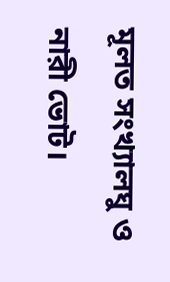মূলত সংখ্যালঘু ও নারী ভোট।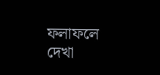ফলাফলে দেখা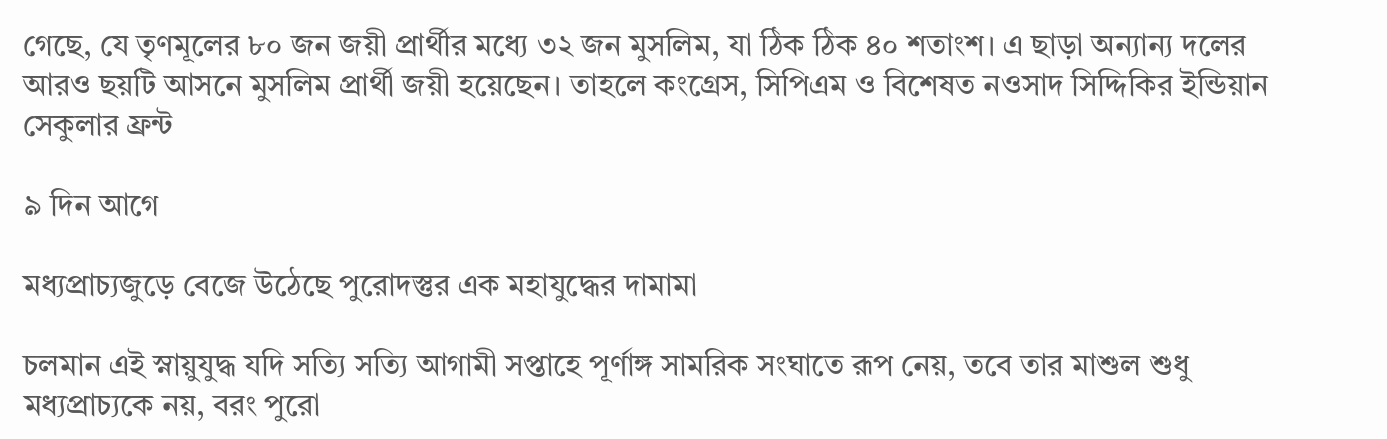গেছে, যে তৃণমূলের ৮০ জন জয়ী প্রার্থীর মধ্যে ৩২ জন মুসলিম, যা ঠিক ঠিক ৪০ শতাংশ। এ ছাড়া অন্যান্য দলের আরও ছয়টি আসনে মুসলিম প্রার্থী জয়ী হয়েছেন। তাহলে কংগ্রেস, সিপিএম ও বিশেষত নওসাদ সিদ্দিকির ইন্ডিয়ান সেকুলার ফ্রন্ট

৯ দিন আগে

মধ্যপ্রাচ্যজুড়ে বেজে উঠেছে পুরোদস্তুর এক মহাযুদ্ধের দামামা

চলমান এই স্নায়ুযুদ্ধ যদি সত্যি সত্যি আগামী সপ্তাহে পূর্ণাঙ্গ সামরিক সংঘাতে রূপ নেয়, তবে তার মাশুল শুধু মধ্যপ্রাচ্যকে নয়, বরং পুরো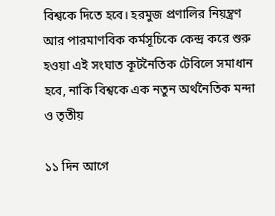বিশ্বকে দিতে হবে। হরমুজ প্রণালির নিয়ন্ত্রণ আর পারমাণবিক কর্মসূচিকে কেন্দ্র করে শুরু হওয়া এই সংঘাত কূটনৈতিক টেবিলে সমাধান হবে, নাকি বিশ্বকে এক নতুন অর্থনৈতিক মন্দা ও তৃতীয়

১১ দিন আগে